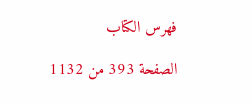فهرس الكتاب

الصفحة 393 من 1132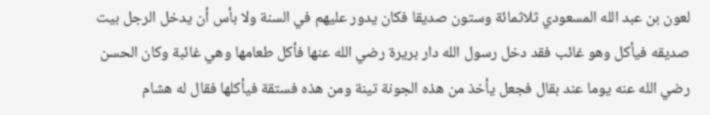لعون بن عبد الله المسعودي ثلاثمائة وستون صديقا فكان يدور عليهم في السنة ولا بأس أن يدخل الرجل بيت صديقه فيأكل وهو غائب فقد دخل رسول الله دار بريرة رضي الله عنها فأكل طعامها وهي غائبة وكان الحسن رضي الله عنه يوما عند بقال فجعل يأخذ من هذه الجونة تينة ومن هذه فستقة فيأكلها فقال له هشام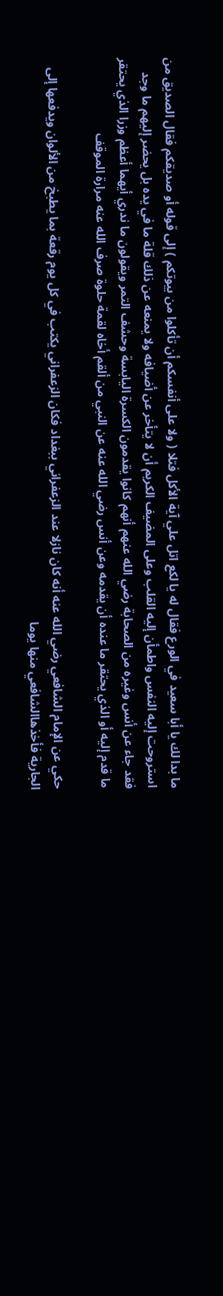ما بدا لك يا أبا سعيد في الورع فقال له يا لكع اتل علي آية الأكل فتلا ( ولا على أنفسكم أن تأكلوا من بيوتكم ) إلى قوله أو صديقكم فقال الصديق من استروحت إليه النفس واطمأن إليه القلب وعلى المضيف الكريم أن لا يتأخر عن أضيافه ولا يمنعه عن ذلك قلة ما في يده بل يحضر إليهم ما وجد فقد جاء عن أنس وغيره من الصحابة رضي الله عنهم أنهم كانوا يقدمون الكسرة اليابسة وحشف التمر ويقولون ما ندري أيهما أعظم وزرا الذي يحتقر ما قدم إليه أو الذي يحتقر ما عنده أن يقدمه وعن أنس رضي الله عنه عن النبي من ألقم أخاه لقمة حلوة صرف الله عنه مرارة الموقف

حكي عن الإمام الشافعي رضي الله عنه أنه كان نازلا عند الزعفراني ببغداد فكان الزعفراني يكتب في كل يوم رقعة بما يطبخ من الألوان ويدفعها إلى الجارية فأخذهاالشافعي منها يوما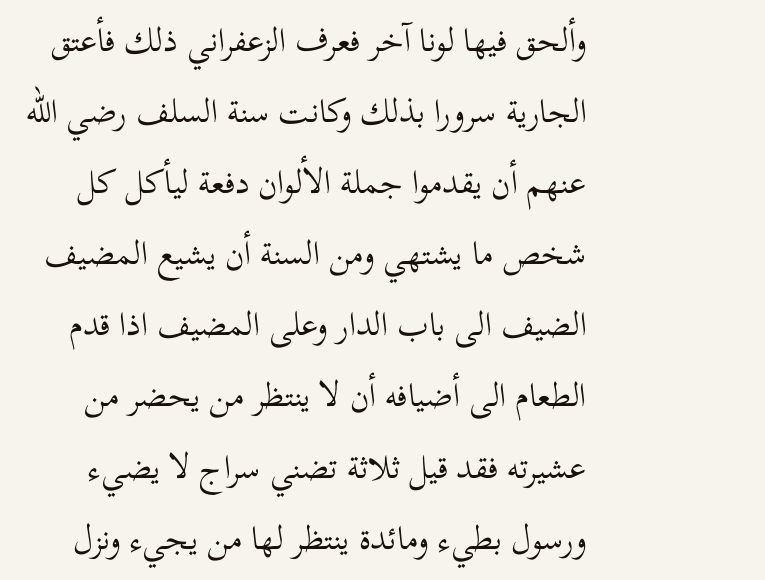وألحق فيها لونا آخر فعرف الزعفراني ذلك فأعتق الجارية سرورا بذلك وكانت سنة السلف رضي الله عنهم أن يقدموا جملة الألوان دفعة ليأكل كل شخص ما يشتهي ومن السنة أن يشيع المضيف الضيف الى باب الدار وعلى المضيف اذا قدم الطعام الى أضيافه أن لا ينتظر من يحضر من عشيرته فقد قيل ثلاثة تضني سراج لا يضيء ورسول بطيء ومائدة ينتظر لها من يجيء ونزل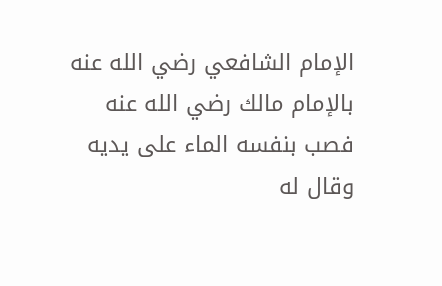الإمام الشافعي رضي الله عنه بالإمام مالك رضي الله عنه فصب بنفسه الماء على يديه وقال له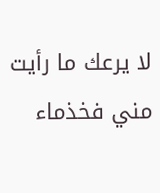لا يرعك ما رأيت مني فخذماء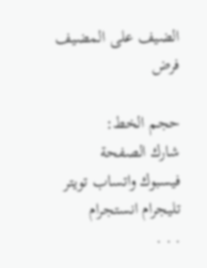الضيف على المضيف فرض

حجم الخط:
شارك الصفحة
فيسبوك واتساب تويتر تليجرام انستجرام
. . .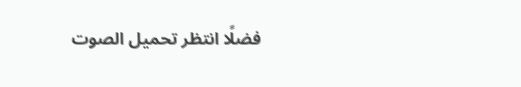فضلًا انتظر تحميل الصوت